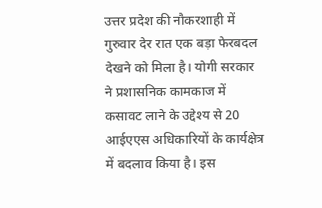उत्तर प्रदेश की नौकरशाही में गुरुवार देर रात एक बड़ा फेरबदल देखने को मिला है। योगी सरकार ने प्रशासनिक कामकाज में कसावट लाने के उद्देश्य से 20 आईएएस अधिकारियों के कार्यक्षेत्र में बदलाव किया है। इस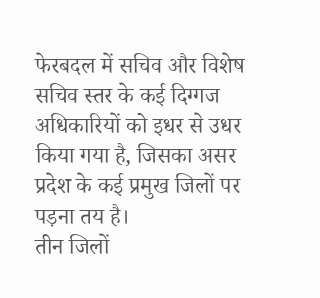फेरबदल में सचिव और विशेष सचिव स्तर के कई दिग्गज अधिकारियों को इधर से उधर किया गया है, जिसका असर प्रदेश के कई प्रमुख जिलों पर पड़ना तय है।
तीन जिलों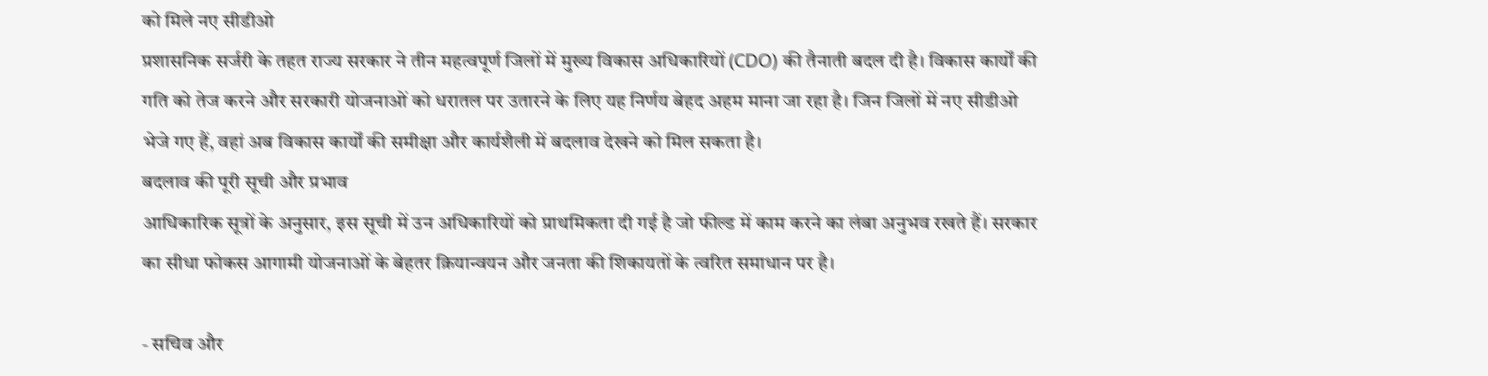को मिले नए सीडीओ
प्रशासनिक सर्जरी के तहत राज्य सरकार ने तीन महत्वपूर्ण जिलों में मुख्य विकास अधिकारियों (CDO) की तैनाती बदल दी है। विकास कार्यों की गति को तेज करने और सरकारी योजनाओं को धरातल पर उतारने के लिए यह निर्णय बेहद अहम माना जा रहा है। जिन जिलों में नए सीडीओ भेजे गए हैं, वहां अब विकास कार्यों की समीक्षा और कार्यशैली में बदलाव देखने को मिल सकता है।
बदलाव की पूरी सूची और प्रभाव
आधिकारिक सूत्रों के अनुसार, इस सूची में उन अधिकारियों को प्राथमिकता दी गई है जो फील्ड में काम करने का लंबा अनुभव रखते हैं। सरकार का सीधा फोकस आगामी योजनाओं के बेहतर क्रियान्वयन और जनता की शिकायतों के त्वरित समाधान पर है।

- सचिव और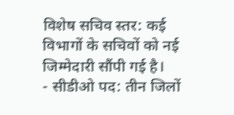विशेष सचिव स्तर: कई विभागों के सचिवों को नई जिम्मेदारी सौंपी गई है।
- सीडीओ पद: तीन जिलों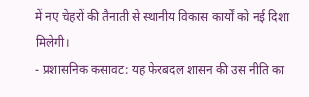में नए चेहरों की तैनाती से स्थानीय विकास कार्यों को नई दिशा मिलेगी।
- प्रशासनिक कसावट: यह फेरबदल शासन की उस नीति का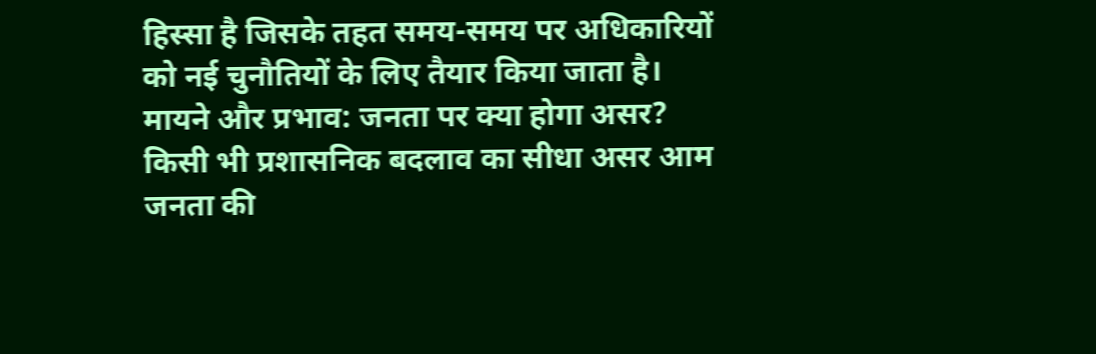हिस्सा है जिसके तहत समय-समय पर अधिकारियों को नई चुनौतियों के लिए तैयार किया जाता है।
मायने और प्रभाव: जनता पर क्या होगा असर?
किसी भी प्रशासनिक बदलाव का सीधा असर आम जनता की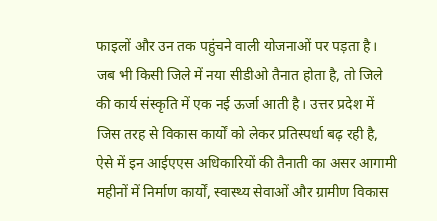फाइलों और उन तक पहुंचने वाली योजनाओं पर पड़ता है। जब भी किसी जिले में नया सीडीओ तैनात होता है, तो जिले की कार्य संस्कृति में एक नई ऊर्जा आती है। उत्तर प्रदेश में जिस तरह से विकास कार्यों को लेकर प्रतिस्पर्धा बढ़ रही है, ऐसे में इन आईएएस अधिकारियों की तैनाती का असर आगामी महीनों में निर्माण कार्यों, स्वास्थ्य सेवाओं और ग्रामीण विकास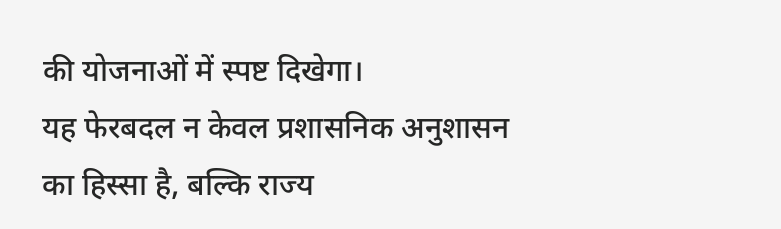की योजनाओं में स्पष्ट दिखेगा।
यह फेरबदल न केवल प्रशासनिक अनुशासन का हिस्सा है, बल्कि राज्य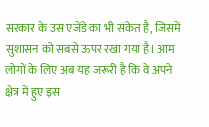सरकार के उस एजेंडे का भी संकेत है, जिसमें सुशासन को सबसे ऊपर रखा गया है। आम लोगों के लिए अब यह जरूरी है कि वे अपने क्षेत्र में हुए इस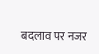बदलाव पर नजर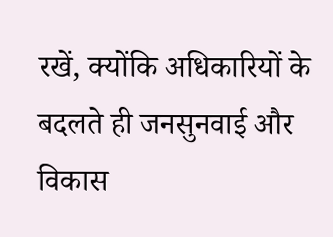रखें, क्योंकि अधिकारियों के बदलते ही जनसुनवाई और विकास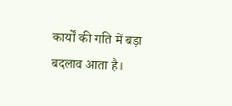कार्यों की गति में बड़ा बदलाव आता है।